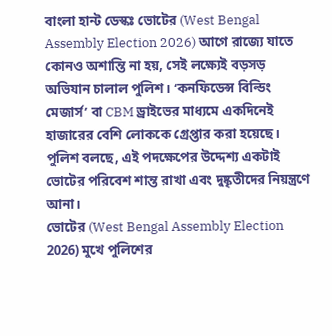বাংলা হান্ট ডেস্কঃ ভোটের (West Bengal Assembly Election 2026) আগে রাজ্যে যাতে কোনও অশান্তি না হয়, সেই লক্ষ্যেই বড়সড় অভিযান চালাল পুলিশ। ‘কনফিডেন্স বিল্ডিং মেজার্স’ বা CBM ড্রাইভের মাধ্যমে একদিনেই হাজারের বেশি লোককে গ্রেপ্তার করা হয়েছে। পুলিশ বলছে, এই পদক্ষেপের উদ্দেশ্য একটাই ভোটের পরিবেশ শান্ত রাখা এবং দুষ্কৃতীদের নিয়ন্ত্রণে আনা।
ভোটের (West Bengal Assembly Election 2026) মুখে পুলিশের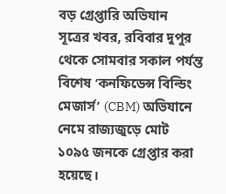বড় গ্রেপ্তারি অভিযান
সূত্রের খবর, রবিবার দুপুর থেকে সোমবার সকাল পর্যন্ত বিশেষ ‘কনফিডেন্স বিল্ডিং মেজার্স’ (CBM) অভিযানে নেমে রাজ্যজুড়ে মোট ১০৯৫ জনকে গ্রেপ্তার করা হয়েছে।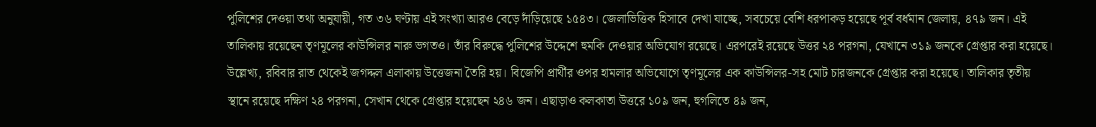পুলিশের দেওয়া তথ্য অনুযায়ী, গত ৩৬ ঘণ্টায় এই সংখ্যা আরও বেড়ে দাঁড়িয়েছে ১৫৪৩। জেলাভিত্তিক হিসাবে দেখা যাচ্ছে, সবচেয়ে বেশি ধরপাকড় হয়েছে পূর্ব বর্ধমান জেলায়, ৪৭৯ জন। এই তালিকায় রয়েছেন তৃণমূলের কাউন্সিলর নারু ভগতও। তাঁর বিরুদ্ধে পুলিশের উদ্দেশে হুমকি দেওয়ার অভিযোগ রয়েছে। এরপরেই রয়েছে উত্তর ২৪ পরগনা, যেখানে ৩১৯ জনকে গ্রেপ্তার করা হয়েছে।
উল্লেখ্য, রবিবার রাত থেকেই জগদ্দল এলাকায় উত্তেজনা তৈরি হয়। বিজেপি প্রার্থীর ওপর হামলার অভিযোগে তৃণমূলের এক কাউন্সিলর-সহ মোট চারজনকে গ্রেপ্তার করা হয়েছে। তালিকার তৃতীয় স্থানে রয়েছে দক্ষিণ ২৪ পরগনা, সেখান থেকে গ্রেপ্তার হয়েছেন ২৪৬ জন। এছাড়াও কলকাতা উত্তরে ১০৯ জন, হুগলিতে ৪৯ জন,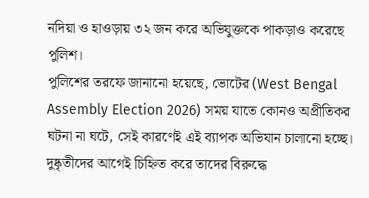নদিয়া ও হাওড়ায় ৩২ জন করে অভিযুক্তকে পাকড়াও করেছে পুলিশ।
পুলিশের তরফে জানানো হয়েছে, ভোটের (West Bengal Assembly Election 2026) সময় যাতে কোনও অপ্রীতিকর ঘটনা না ঘটে, সেই কারণেই এই ব্যাপক অভিযান চালানো হচ্ছে। দুষ্কৃতীদের আগেই চিহ্নিত করে তাদের বিরুদ্ধে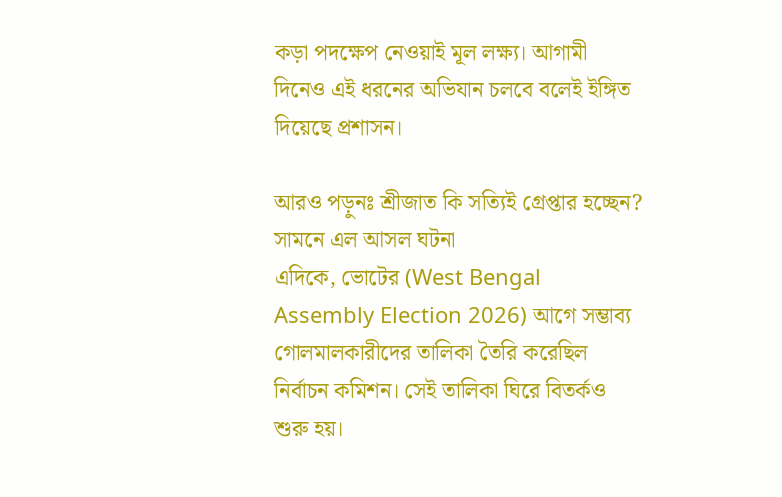কড়া পদক্ষেপ নেওয়াই মূল লক্ষ্য। আগামী দিনেও এই ধরনের অভিযান চলবে বলেই ইঙ্গিত দিয়েছে প্রশাসন।

আরও পড়ুনঃ শ্রীজাত কি সত্যিই গ্রেপ্তার হচ্ছেন? সামনে এল আসল ঘটনা
এদিকে, ভোটের (West Bengal Assembly Election 2026) আগে সম্ভাব্য গোলমালকারীদের তালিকা তৈরি করেছিল নির্বাচন কমিশন। সেই তালিকা ঘিরে বিতর্কও শুরু হয়।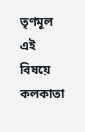তৃণমূল এই বিষয়ে কলকাতা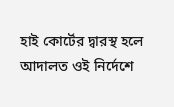হাই কোর্টের দ্বারস্থ হলে আদালত ওই নির্দেশে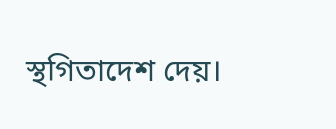স্থগিতাদেশ দেয়।